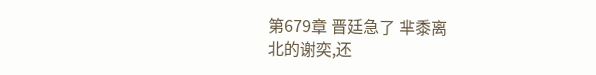第679章 晋廷急了 芈黍离
北的谢奕,还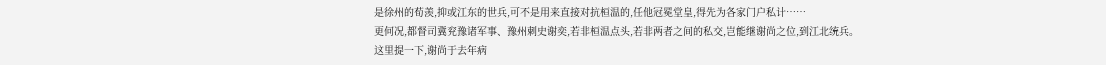是徐州的荀羡,抑或江东的世兵,可不是用来直接对抗桓温的,任他冠冕堂皇,得先为各家门户私计……
更何况,都督司冀兖豫诸军事、豫州刺史谢奕,若非桓温点头,若非两者之间的私交,岂能继谢尚之位,到江北统兵。
这里提一下,谢尚于去年病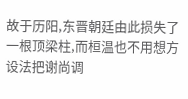故于历阳,东晋朝廷由此损失了一根顶梁柱,而桓温也不用想方设法把谢尚调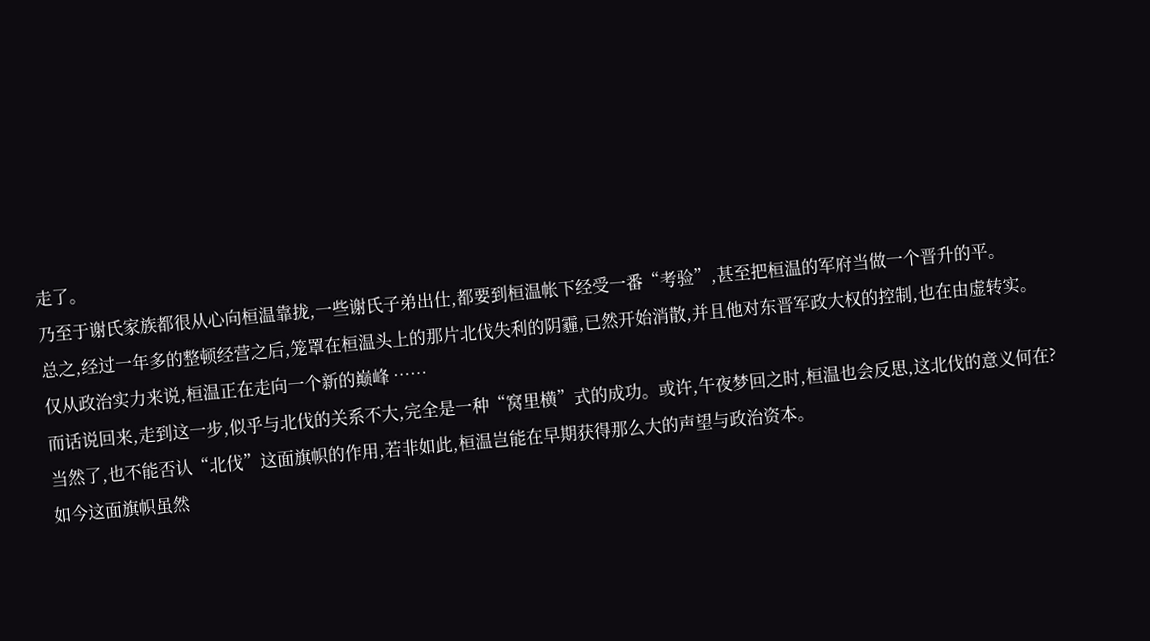走了。
乃至于谢氏家族都很从心向桓温靠拢,一些谢氏子弟出仕,都要到桓温帐下经受一番“考验”,甚至把桓温的军府当做一个晋升的平。
总之,经过一年多的整顿经营之后,笼罩在桓温头上的那片北伐失利的阴霾,已然开始消散,并且他对东晋军政大权的控制,也在由虚转实。
仅从政治实力来说,桓温正在走向一个新的巅峰 ……
而话说回来,走到这一步,似乎与北伐的关系不大,完全是一种“窝里横”式的成功。或许,午夜梦回之时,桓温也会反思,这北伐的意义何在?
当然了,也不能否认“北伐”这面旗帜的作用,若非如此,桓温岂能在早期获得那么大的声望与政治资本。
如今这面旗帜虽然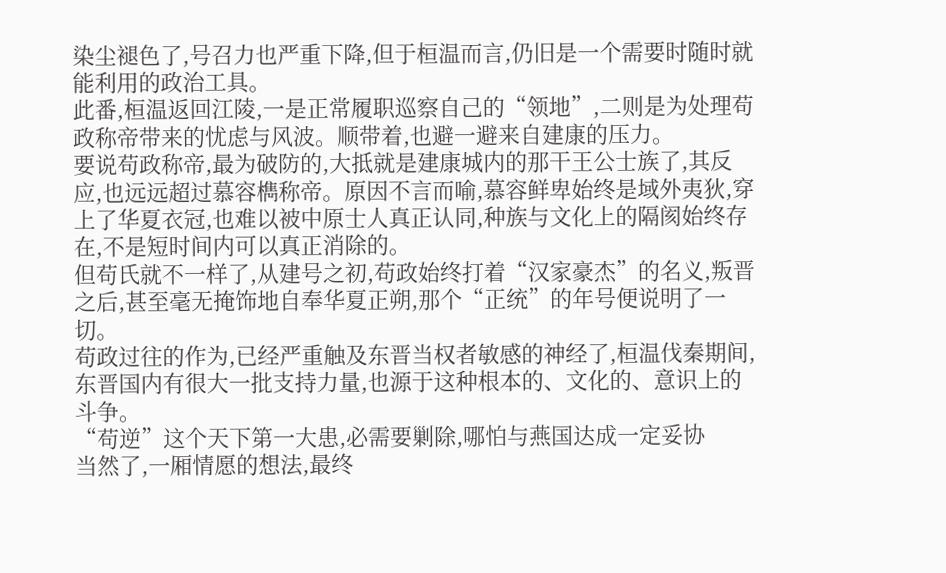染尘褪色了,号召力也严重下降,但于桓温而言,仍旧是一个需要时随时就能利用的政治工具。
此番,桓温返回江陵,一是正常履职巡察自己的“领地”,二则是为处理苟政称帝带来的忧虑与风波。顺带着,也避一避来自建康的压力。
要说苟政称帝,最为破防的,大抵就是建康城内的那干王公士族了,其反应,也远远超过慕容檇称帝。原因不言而喻,慕容鲜卑始终是域外夷狄,穿上了华夏衣冠,也难以被中原士人真正认同,种族与文化上的隔阂始终存在,不是短时间内可以真正消除的。
但苟氏就不一样了,从建号之初,苟政始终打着“汉家豪杰”的名义,叛晋之后,甚至毫无掩饰地自奉华夏正朔,那个“正统”的年号便说明了一切。
苟政过往的作为,已经严重触及东晋当权者敏感的神经了,桓温伐秦期间,东晋国内有很大一批支持力量,也源于这种根本的、文化的、意识上的斗争。
“苟逆”这个天下第一大患,必需要剿除,哪怕与燕国达成一定妥协
当然了,一厢情愿的想法,最终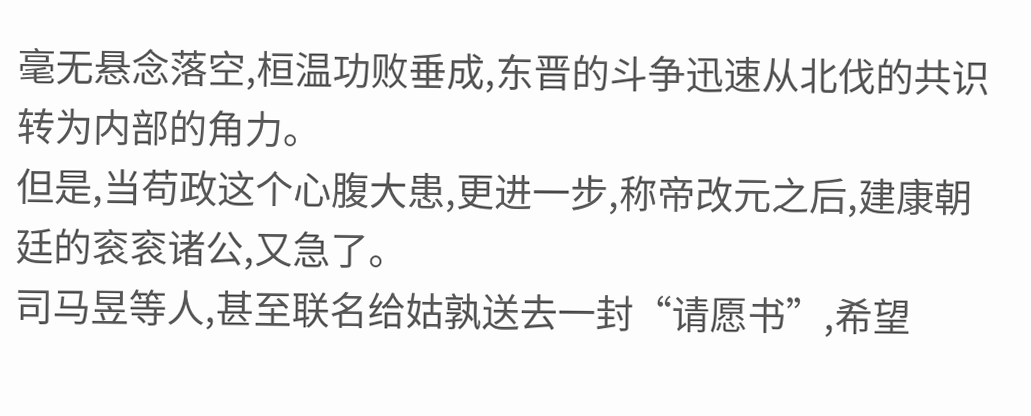毫无悬念落空,桓温功败垂成,东晋的斗争迅速从北伐的共识转为内部的角力。
但是,当苟政这个心腹大患,更进一步,称帝改元之后,建康朝廷的衮衮诸公,又急了。
司马昱等人,甚至联名给姑孰送去一封“请愿书”,希望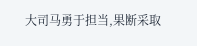大司马勇于担当,果断采取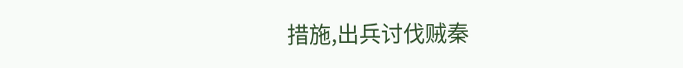措施,出兵讨伐贼秦